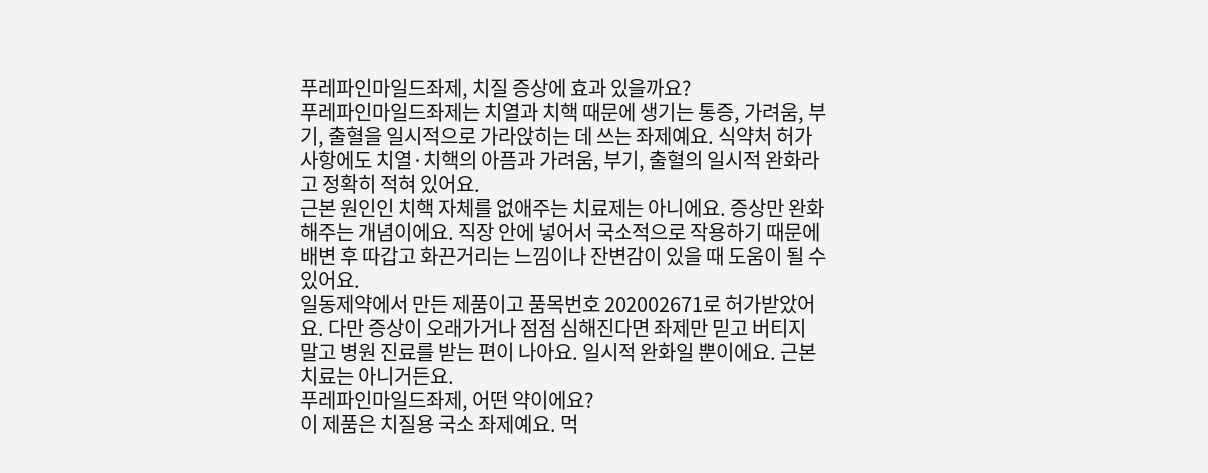푸레파인마일드좌제, 치질 증상에 효과 있을까요?
푸레파인마일드좌제는 치열과 치핵 때문에 생기는 통증, 가려움, 부기, 출혈을 일시적으로 가라앉히는 데 쓰는 좌제예요. 식약처 허가사항에도 치열·치핵의 아픔과 가려움, 부기, 출혈의 일시적 완화라고 정확히 적혀 있어요.
근본 원인인 치핵 자체를 없애주는 치료제는 아니에요. 증상만 완화해주는 개념이에요. 직장 안에 넣어서 국소적으로 작용하기 때문에 배변 후 따갑고 화끈거리는 느낌이나 잔변감이 있을 때 도움이 될 수 있어요.
일동제약에서 만든 제품이고 품목번호 202002671로 허가받았어요. 다만 증상이 오래가거나 점점 심해진다면 좌제만 믿고 버티지 말고 병원 진료를 받는 편이 나아요. 일시적 완화일 뿐이에요. 근본 치료는 아니거든요.
푸레파인마일드좌제, 어떤 약이에요?
이 제품은 치질용 국소 좌제예요. 먹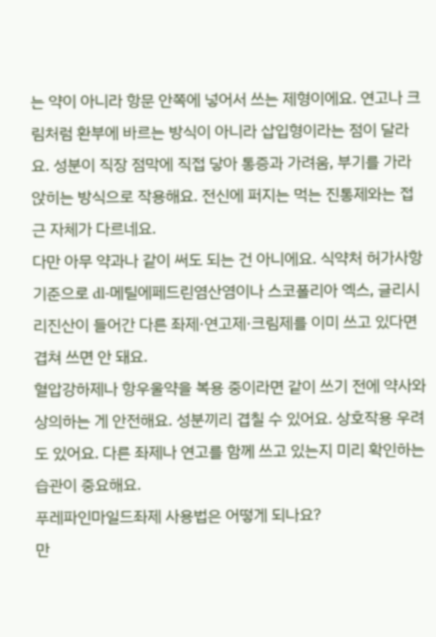는 약이 아니라 항문 안쪽에 넣어서 쓰는 제형이에요. 연고나 크림처럼 환부에 바르는 방식이 아니라 삽입형이라는 점이 달라요. 성분이 직장 점막에 직접 닿아 통증과 가려움, 부기를 가라앉히는 방식으로 작용해요. 전신에 퍼지는 먹는 진통제와는 접근 자체가 다르네요.
다만 아무 약과나 같이 써도 되는 건 아니에요. 식약처 허가사항 기준으로 dl-메틸에페드린염산염이나 스코폴리아 엑스, 글리시리진산이 들어간 다른 좌제·연고제·크림제를 이미 쓰고 있다면 겹쳐 쓰면 안 돼요.
혈압강하제나 항우울약을 복용 중이라면 같이 쓰기 전에 약사와 상의하는 게 안전해요. 성분끼리 겹칠 수 있어요. 상호작용 우려도 있어요. 다른 좌제나 연고를 함께 쓰고 있는지 미리 확인하는 습관이 중요해요.
푸레파인마일드좌제 사용법은 어떻게 되나요?
만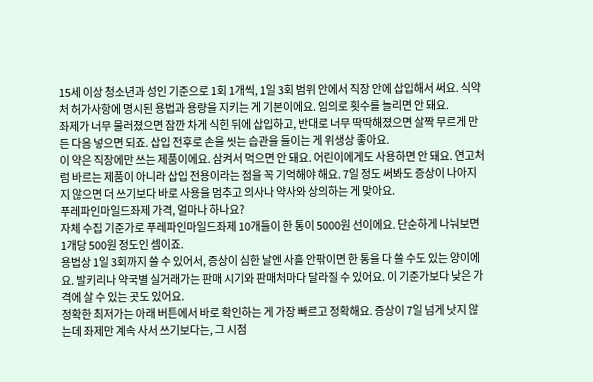15세 이상 청소년과 성인 기준으로 1회 1개씩, 1일 3회 범위 안에서 직장 안에 삽입해서 써요. 식약처 허가사항에 명시된 용법과 용량을 지키는 게 기본이에요. 임의로 횟수를 늘리면 안 돼요.
좌제가 너무 물러졌으면 잠깐 차게 식힌 뒤에 삽입하고, 반대로 너무 딱딱해졌으면 살짝 무르게 만든 다음 넣으면 되죠. 삽입 전후로 손을 씻는 습관을 들이는 게 위생상 좋아요.
이 약은 직장에만 쓰는 제품이에요. 삼켜서 먹으면 안 돼요. 어린이에게도 사용하면 안 돼요. 연고처럼 바르는 제품이 아니라 삽입 전용이라는 점을 꼭 기억해야 해요. 7일 정도 써봐도 증상이 나아지지 않으면 더 쓰기보다 바로 사용을 멈추고 의사나 약사와 상의하는 게 맞아요.
푸레파인마일드좌제 가격, 얼마나 하나요?
자체 수집 기준가로 푸레파인마일드좌제 10개들이 한 통이 5000원 선이에요. 단순하게 나눠보면 1개당 500원 정도인 셈이죠.
용법상 1일 3회까지 쓸 수 있어서, 증상이 심한 날엔 사흘 안팎이면 한 통을 다 쓸 수도 있는 양이에요. 발키리나 약국별 실거래가는 판매 시기와 판매처마다 달라질 수 있어요. 이 기준가보다 낮은 가격에 살 수 있는 곳도 있어요.
정확한 최저가는 아래 버튼에서 바로 확인하는 게 가장 빠르고 정확해요. 증상이 7일 넘게 낫지 않는데 좌제만 계속 사서 쓰기보다는, 그 시점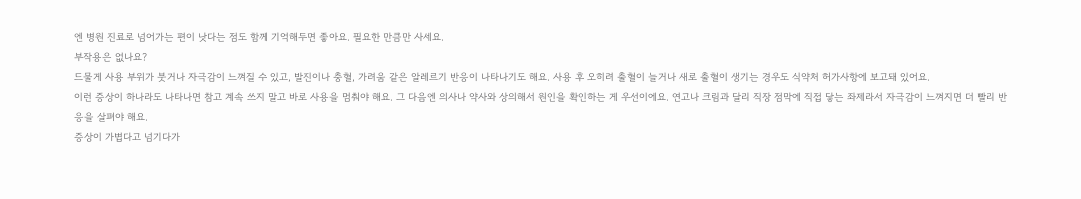엔 병원 진료로 넘어가는 편이 낫다는 점도 함께 기억해두면 좋아요. 필요한 만큼만 사세요.
부작용은 없나요?
드물게 사용 부위가 붓거나 자극감이 느껴질 수 있고, 발진이나 충혈, 가려움 같은 알레르기 반응이 나타나기도 해요. 사용 후 오히려 출혈이 늘거나 새로 출혈이 생기는 경우도 식약처 허가사항에 보고돼 있어요.
이런 증상이 하나라도 나타나면 참고 계속 쓰지 말고 바로 사용을 멈춰야 해요. 그 다음엔 의사나 약사와 상의해서 원인을 확인하는 게 우선이에요. 연고나 크림과 달리 직장 점막에 직접 닿는 좌제라서 자극감이 느껴지면 더 빨리 반응을 살펴야 해요.
증상이 가볍다고 넘기다가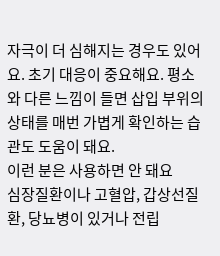자극이 더 심해지는 경우도 있어요. 초기 대응이 중요해요. 평소와 다른 느낌이 들면 삽입 부위의 상태를 매번 가볍게 확인하는 습관도 도움이 돼요.
이런 분은 사용하면 안 돼요
심장질환이나 고혈압, 갑상선질환, 당뇨병이 있거나 전립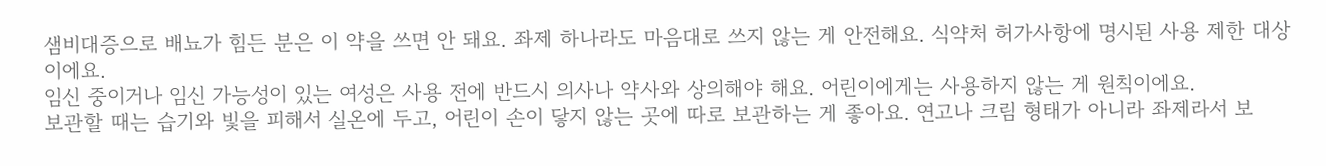샘비대증으로 배뇨가 힘든 분은 이 약을 쓰면 안 돼요. 좌제 하나라도 마음대로 쓰지 않는 게 안전해요. 식약처 허가사항에 명시된 사용 제한 대상이에요.
임신 중이거나 임신 가능성이 있는 여성은 사용 전에 반드시 의사나 약사와 상의해야 해요. 어린이에게는 사용하지 않는 게 원칙이에요.
보관할 때는 습기와 빛을 피해서 실온에 두고, 어린이 손이 닿지 않는 곳에 따로 보관하는 게 좋아요. 연고나 크림 형태가 아니라 좌제라서 보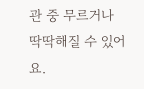관 중 무르거나 딱딱해질 수 있어요.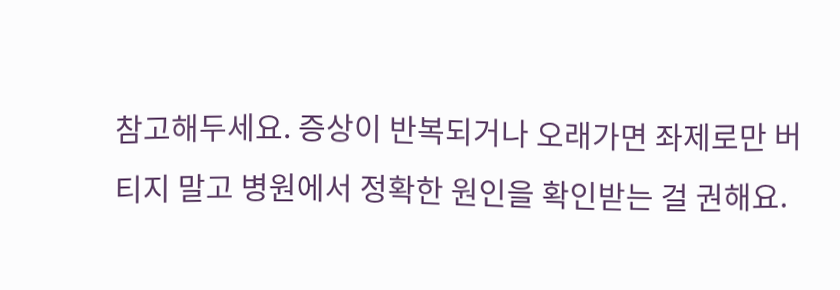참고해두세요. 증상이 반복되거나 오래가면 좌제로만 버티지 말고 병원에서 정확한 원인을 확인받는 걸 권해요.